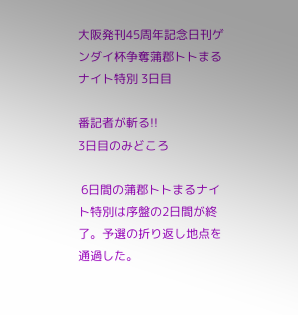大阪発刊45周年記念日刊ゲンダイ杯争奪蒲郡トトまるナイト特別 3日目

番記者が斬る!!
3日目のみどころ

 6日間の蒲郡トトまるナイト特別は序盤の2日間が終了。予選の折り返し地点を通過した。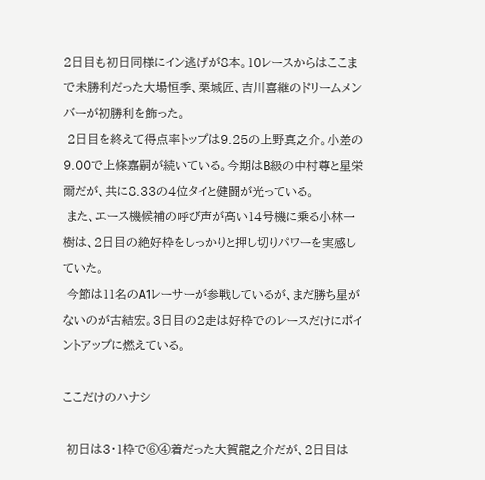2日目も初日同様にイン逃げが8本。10レースからはここまで未勝利だった大場恒季、栗城匠、吉川喜継のドリームメンバーが初勝利を飾った。
 2日目を終えて得点率トップは9.25の上野真之介。小差の9.00で上條嘉嗣が続いている。今期はB級の中村尊と星栄爾だが、共に8.33の4位タイと健闘が光っている。
 また、エース機候補の呼び声が高い14号機に乗る小林一樹は、2日目の絶好枠をしっかりと押し切りパワーを実感していた。
 今節は11名のA1レーサーが参戦しているが、まだ勝ち星がないのが古結宏。3日目の2走は好枠でのレースだけにポイントアップに燃えている。

ここだけのハナシ

 初日は3・1枠で⑥④着だった大賀龍之介だが、2日目は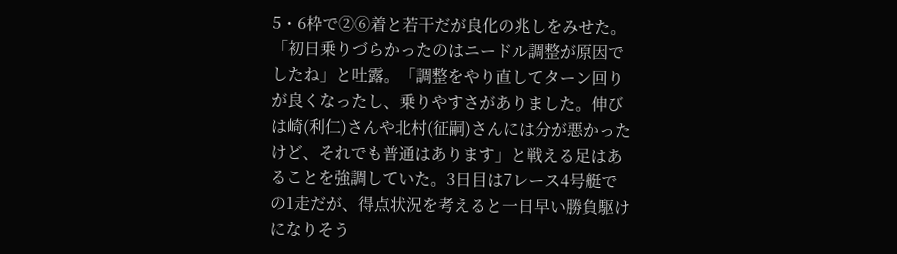5・6枠で②⑥着と若干だが良化の兆しをみせた。
「初日乗りづらかったのはニードル調整が原因でしたね」と吐露。「調整をやり直してターン回りが良くなったし、乗りやすさがありました。伸びは崎(利仁)さんや北村(征嗣)さんには分が悪かったけど、それでも普通はあります」と戦える足はあることを強調していた。3日目は7レース4号艇での1走だが、得点状況を考えると一日早い勝負駆けになりそう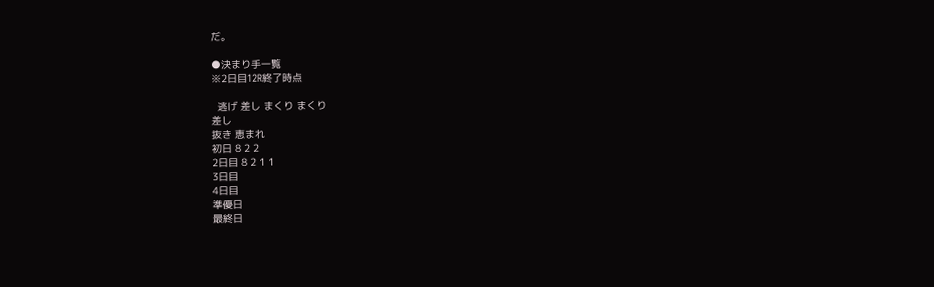だ。

●決まり手一覧
※2日目12R終了時点

  逃げ 差し まくり まくり
差し
抜き 恵まれ
初日 8 2 2
2日目 8 2 1 1
3日目
4日目
準優日
最終日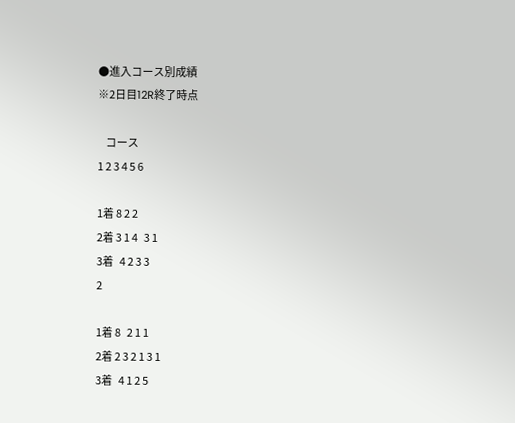●進入コース別成績
※2日目12R終了時点

    コース
1 2 3 4 5 6

1着 8 2 2
2着 3 1 4   3 1
3着   4 2 3 3
2

1着 8   2 1 1
2着 2 3 2 1 3 1
3着   4 1 2 5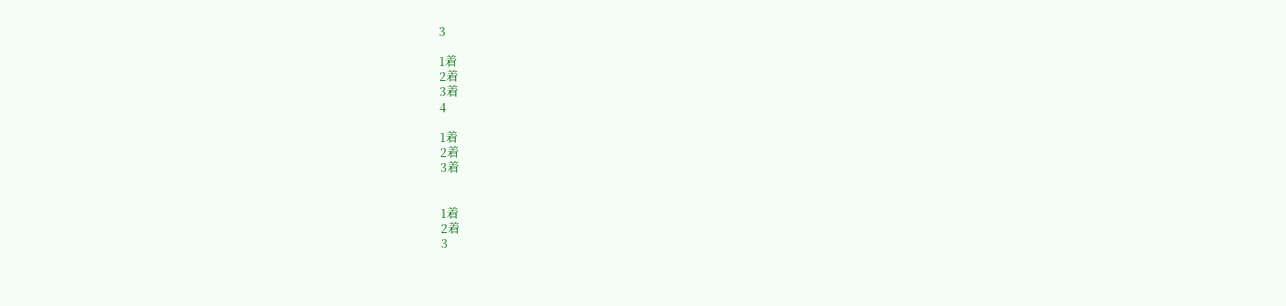3

1着
2着
3着
4

1着
2着
3着


1着
2着
3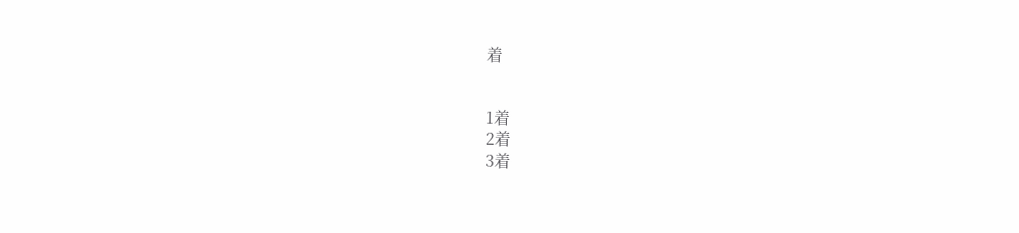着


1着
2着
3着